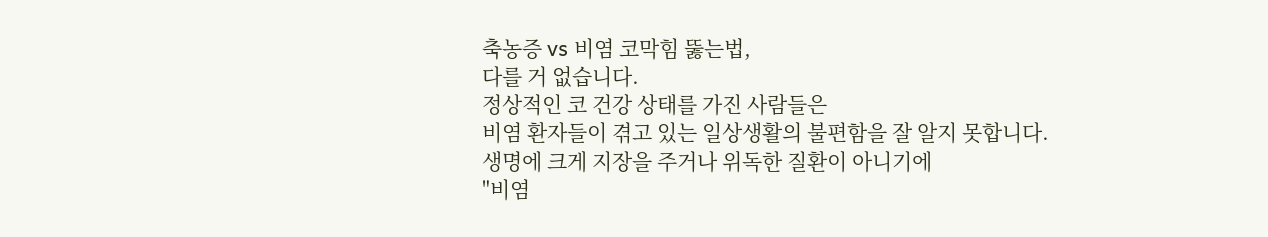축농증 vs 비염 코막힘 뚫는법,
다를 거 없습니다.
정상적인 코 건강 상태를 가진 사람들은
비염 환자들이 겪고 있는 일상생활의 불편함을 잘 알지 못합니다.
생명에 크게 지장을 주거나 위독한 질환이 아니기에
"비염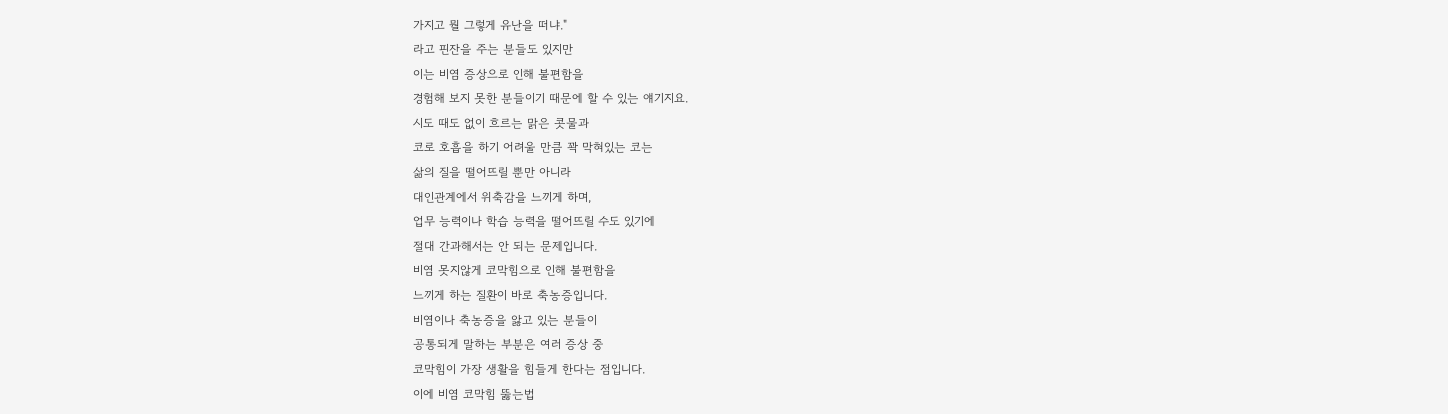가지고 뭘 그렇게 유난을 떠냐."
라고 핀잔을 주는 분들도 있지만
이는 비염 증상으로 인해 불편함을
경험해 보지 못한 분들이기 때문에 할 수 있는 얘기지요.
시도 때도 없이 흐르는 맑은 콧물과
코로 호흡을 하기 어려울 만큼 꽉 막혀있는 코는
삶의 질을 떨어뜨릴 뿐만 아니라
대인관계에서 위축감을 느끼게 하며,
업무 능력이나 학습 능력을 떨어뜨릴 수도 있기에
절대 간과해서는 안 되는 문제입니다.
비염 못지않게 코막힘으로 인해 불편함을
느끼게 하는 질환이 바로 축농증입니다.
비염이나 축농증을 앓고 있는 분들이
공통되게 말하는 부분은 여러 증상 중
코막힘이 가장 생활을 힘들게 한다는 점입니다.
이에 비염 코막힘 뚫는법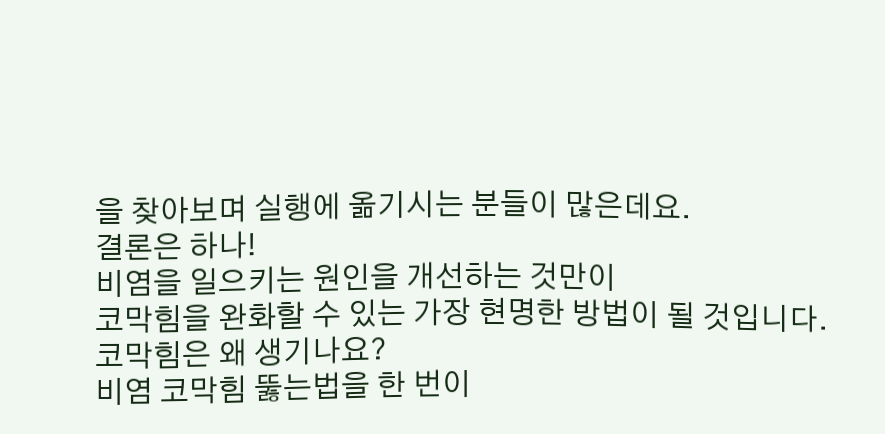을 찾아보며 실행에 옮기시는 분들이 많은데요.
결론은 하나!
비염을 일으키는 원인을 개선하는 것만이
코막힘을 완화할 수 있는 가장 현명한 방법이 될 것입니다.
코막힘은 왜 생기나요?
비염 코막힘 뚫는법을 한 번이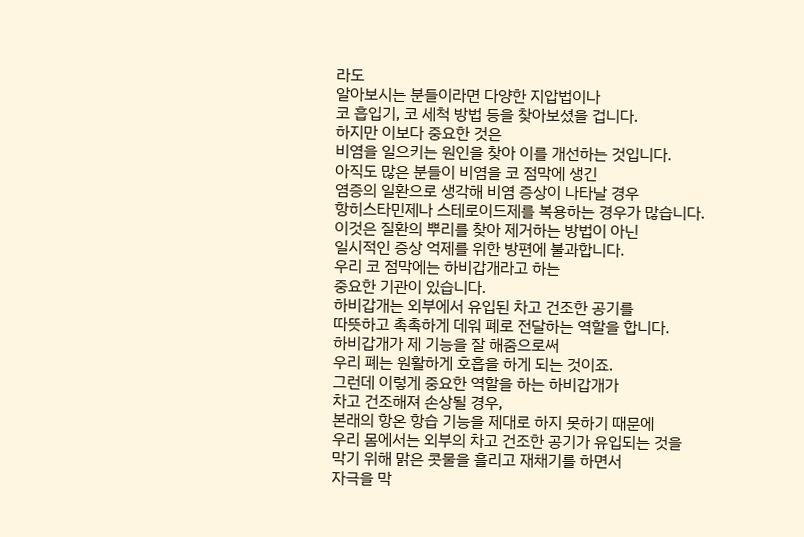라도
알아보시는 분들이라면 다양한 지압법이나
코 흡입기, 코 세척 방법 등을 찾아보셨을 겁니다.
하지만 이보다 중요한 것은
비염을 일으키는 원인을 찾아 이를 개선하는 것입니다.
아직도 많은 분들이 비염을 코 점막에 생긴
염증의 일환으로 생각해 비염 증상이 나타날 경우
항히스타민제나 스테로이드제를 복용하는 경우가 많습니다.
이것은 질환의 뿌리를 찾아 제거하는 방법이 아닌
일시적인 증상 억제를 위한 방편에 불과합니다.
우리 코 점막에는 하비갑개라고 하는
중요한 기관이 있습니다.
하비갑개는 외부에서 유입된 차고 건조한 공기를
따뜻하고 촉촉하게 데워 폐로 전달하는 역할을 합니다.
하비갑개가 제 기능을 잘 해줌으로써
우리 폐는 원활하게 호흡을 하게 되는 것이죠.
그런데 이렇게 중요한 역할을 하는 하비갑개가
차고 건조해져 손상될 경우,
본래의 항온 항습 기능을 제대로 하지 못하기 때문에
우리 몸에서는 외부의 차고 건조한 공기가 유입되는 것을
막기 위해 맑은 콧물을 흘리고 재채기를 하면서
자극을 막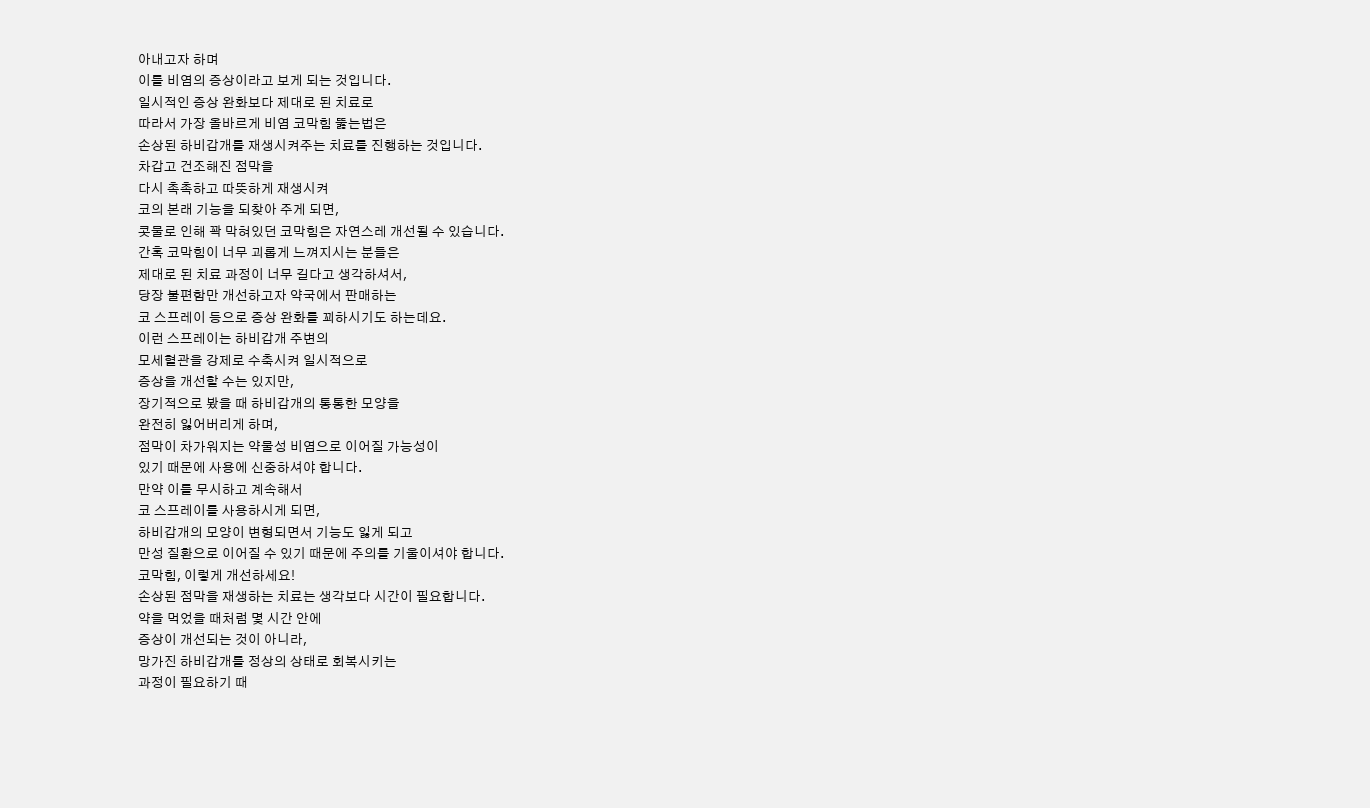아내고자 하며
이를 비염의 증상이라고 보게 되는 것입니다.
일시적인 증상 완화보다 제대로 된 치료로
따라서 가장 올바르게 비염 코막힘 뚫는법은
손상된 하비갑개를 재생시켜주는 치료를 진행하는 것입니다.
차갑고 건조해진 점막을
다시 촉촉하고 따뜻하게 재생시켜
코의 본래 기능을 되찾아 주게 되면,
콧물로 인해 꽉 막혀있던 코막힘은 자연스레 개선될 수 있습니다.
간혹 코막힘이 너무 괴롭게 느껴지시는 분들은
제대로 된 치료 과정이 너무 길다고 생각하셔서,
당장 불편함만 개선하고자 약국에서 판매하는
코 스프레이 등으로 증상 완화를 꾀하시기도 하는데요.
이런 스프레이는 하비갑개 주변의
모세혈관을 강제로 수축시켜 일시적으로
증상을 개선할 수는 있지만,
장기적으로 봤을 때 하비갑개의 통통한 모양을
완전히 잃어버리게 하며,
점막이 차가워지는 약물성 비염으로 이어질 가능성이
있기 때문에 사용에 신중하셔야 합니다.
만약 이를 무시하고 계속해서
코 스프레이를 사용하시게 되면,
하비갑개의 모양이 변형되면서 기능도 잃게 되고
만성 질환으로 이어질 수 있기 때문에 주의를 기울이셔야 합니다.
코막힘, 이렇게 개선하세요!
손상된 점막을 재생하는 치료는 생각보다 시간이 필요합니다.
약을 먹었을 때처럼 몇 시간 안에
증상이 개선되는 것이 아니라,
망가진 하비갑개를 정상의 상태로 회복시키는
과정이 필요하기 때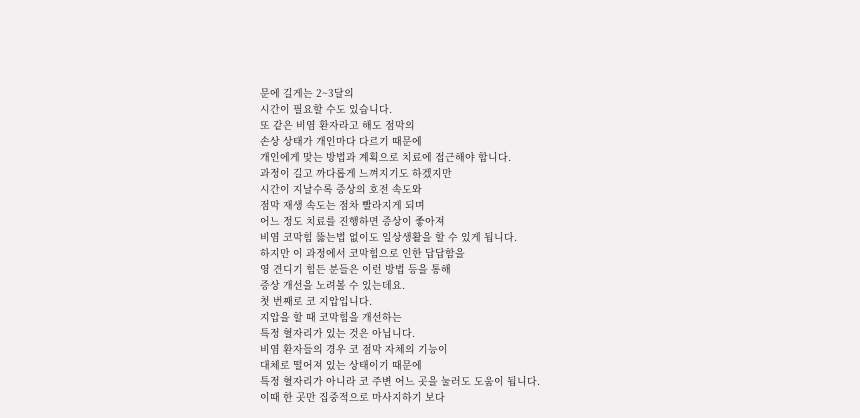문에 길게는 2~3달의
시간이 필요할 수도 있습니다.
또 같은 비염 환자라고 해도 점막의
손상 상태가 개인마다 다르기 때문에
개인에게 맞는 방법과 계획으로 치료에 접근해야 합니다.
과정이 길고 까다롭게 느껴지기도 하겠지만
시간이 지날수록 증상의 호전 속도와
점막 재생 속도는 점차 빨라지게 되며
어느 정도 치료를 진행하면 증상이 좋아져
비염 코막힘 뚫는법 없이도 일상생활을 할 수 있게 됩니다.
하지만 이 과정에서 코막힘으로 인한 답답함을
영 견디기 힘든 분들은 이런 방법 등을 통해
증상 개선을 노려볼 수 있는데요.
첫 번째로 코 지압입니다.
지압을 할 때 코막힘을 개선하는
특정 혈자리가 있는 것은 아닙니다.
비염 환자들의 경우 코 점막 자체의 기능이
대체로 떨어져 있는 상태이기 때문에
특정 혈자리가 아니라 코 주변 어느 곳을 눌러도 도움이 됩니다.
이때 한 곳만 집중적으로 마사지하기 보다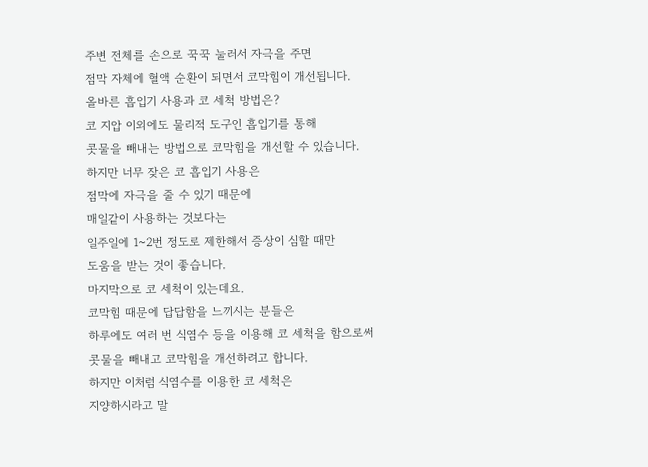주변 전체를 손으로 꾹꾹 눌러서 자극을 주면
점막 자체에 혈액 순환이 되면서 코막힘이 개선됩니다.
올바른 흡입기 사용과 코 세척 방법은?
코 지압 이외에도 물리적 도구인 흡입기를 통해
콧물을 빼내는 방법으로 코막힘을 개선할 수 있습니다.
하지만 너무 잦은 코 흡입기 사용은
점막에 자극을 줄 수 있기 때문에
매일같이 사용하는 것보다는
일주일에 1~2번 정도로 제한해서 증상이 심할 때만
도움을 받는 것이 좋습니다.
마지막으로 코 세척이 있는데요.
코막힘 때문에 답답함을 느끼시는 분들은
하루에도 여러 번 식염수 등을 이용해 코 세척을 함으로써
콧물을 빼내고 코막힘을 개선하려고 합니다.
하지만 이처럼 식염수를 이용한 코 세척은
지양하시라고 말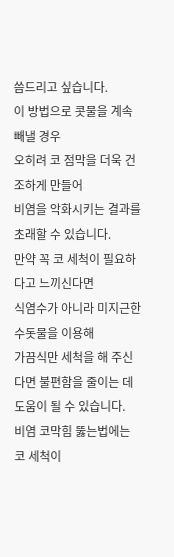씀드리고 싶습니다.
이 방법으로 콧물을 계속 빼낼 경우
오히려 코 점막을 더욱 건조하게 만들어
비염을 악화시키는 결과를 초래할 수 있습니다.
만약 꼭 코 세척이 필요하다고 느끼신다면
식염수가 아니라 미지근한 수돗물을 이용해
가끔식만 세척을 해 주신다면 불편함을 줄이는 데 도움이 될 수 있습니다.
비염 코막힘 뚫는법에는 코 세척이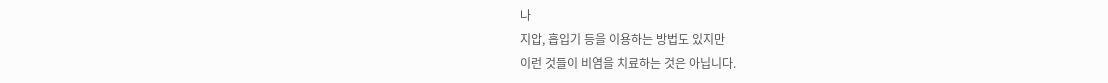나
지압, 흡입기 등을 이용하는 방법도 있지만
이런 것들이 비염을 치료하는 것은 아닙니다.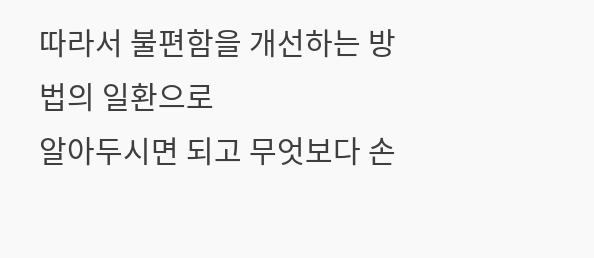따라서 불편함을 개선하는 방법의 일환으로
알아두시면 되고 무엇보다 손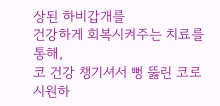상된 하비갑개를
건강하게 회복시켜주는 치료를 통해,
코 건강 챙기셔서 뻥 뚫린 코로 시원하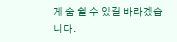게 숨 쉴 수 있길 바라겠습니다.